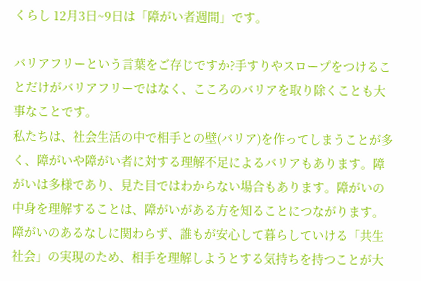くらし 12月3日~9日は「障がい者週間」です。

バリアフリーという言葉をご存じですか?手すりやスロープをつけることだけがバリアフリーではなく、こころのバリアを取り除くことも大事なことです。
私たちは、社会生活の中で相手との壁(バリア)を作ってしまうことが多く、障がいや障がい者に対する理解不足によるバリアもあります。障がいは多様であり、見た目ではわからない場合もあります。障がいの中身を理解することは、障がいがある方を知ることにつながります。
障がいのあるなしに関わらず、誰もが安心して暮らしていける「共生社会」の実現のため、相手を理解しようとする気持ちを持つことが大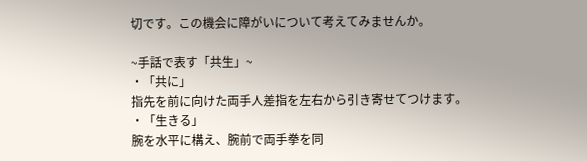切です。この機会に障がいについて考えてみませんか。

~手話で表す「共生」~
・「共に」
指先を前に向けた両手人差指を左右から引き寄せてつけます。
・「生きる」
腕を水平に構え、腕前で両手拳を同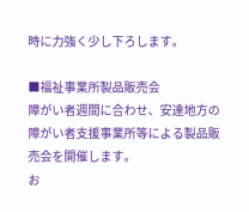時に力強く少し下ろします。

■福祉事業所製品販売会
障がい者週間に合わせ、安達地方の障がい者支援事業所等による製品販売会を開催します。
お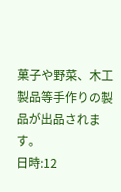菓子や野菜、木工製品等手作りの製品が出品されます。
日時:12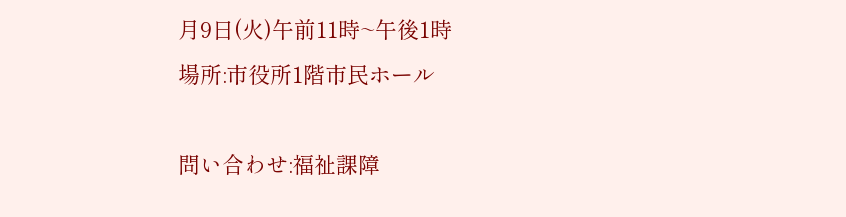月9日(火)午前11時~午後1時
場所:市役所1階市民ホール

問い合わせ:福祉課障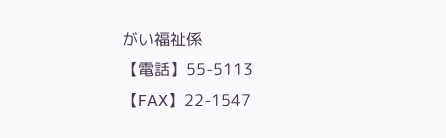がい福祉係
【電話】55-5113【FAX】22-1547